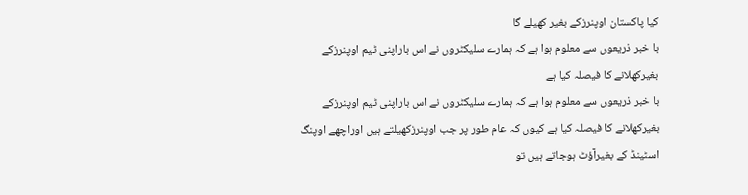کیا پاکستان اوپنرزکے بغیر کھیلے گا
با خبر ذریعوں سے معلوم ہوا ہے کہ ہمارے سلیکٹروں نے اس باراپنی ٹیم اوپنرزکے بغیرکھلانے کا فیصلہ کیا ہے
با خبر ذریعوں سے معلوم ہوا ہے کہ ہمارے سلیکٹروں نے اس باراپنی ٹیم اوپنرزکے بغیرکھلانے کا فیصلہ کیا ہے کیوں کہ عام طور پر جب اوپنرزکھیلتے ہیں اوراچھے اوپنگ اسٹینڈ کے بغیرآؤٹ ہوجاتے ہیں تو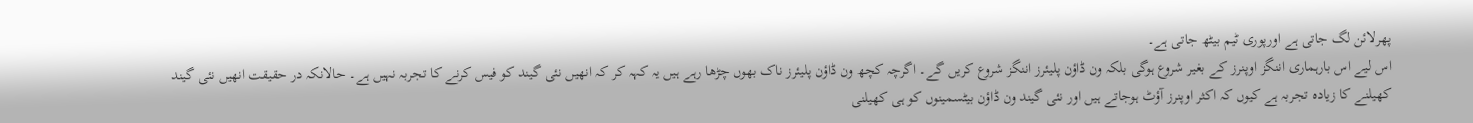پھرلائن لگ جاتی ہے اورپوری ٹیم بیٹھ جاتی ہے۔
اس لیے اس بارہماری اننگز اوپنرز کے بغیر شروع ہوگی بلکہ ون ڈاؤن پلیئرز اننگز شروع کریں گے۔ اگرچہ کچھ ون ڈاؤن پلیئرز ناک بھوں چڑھا رہے ہیں یہ کہہ کر کہ انھیں نئی گیند کو فیس کرنے کا تجربہ نہیں ہے۔ حالانکہ در حقیقت انھیں نئی گیند کھیلنے کا زیادہ تجربہ ہے کیوں کہ اکثر اوپنرز آؤٹ ہوجاتے ہیں اور نئی گیند ون ڈاؤن بیٹسمینوں کو ہی کھیلنی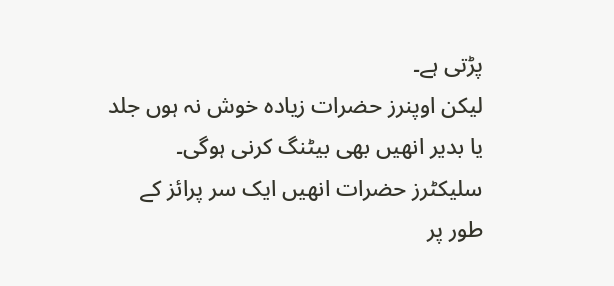پڑتی ہے۔
لیکن اوپنرز حضرات زیادہ خوش نہ ہوں جلد یا بدیر انھیں بھی بیٹنگ کرنی ہوگی۔ سلیکٹرز حضرات انھیں ایک سر پرائز کے طور پر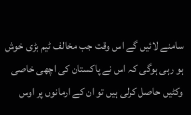سامنے لائیں گے اس وقت جب مخالف ٹیم بڑی خوش ہو رہی ہوگی کہ اس نے پاکستان کی اچھی خاصی وکٹیں حاصل کرلی ہیں تو ان کے ارمانوں پر اوس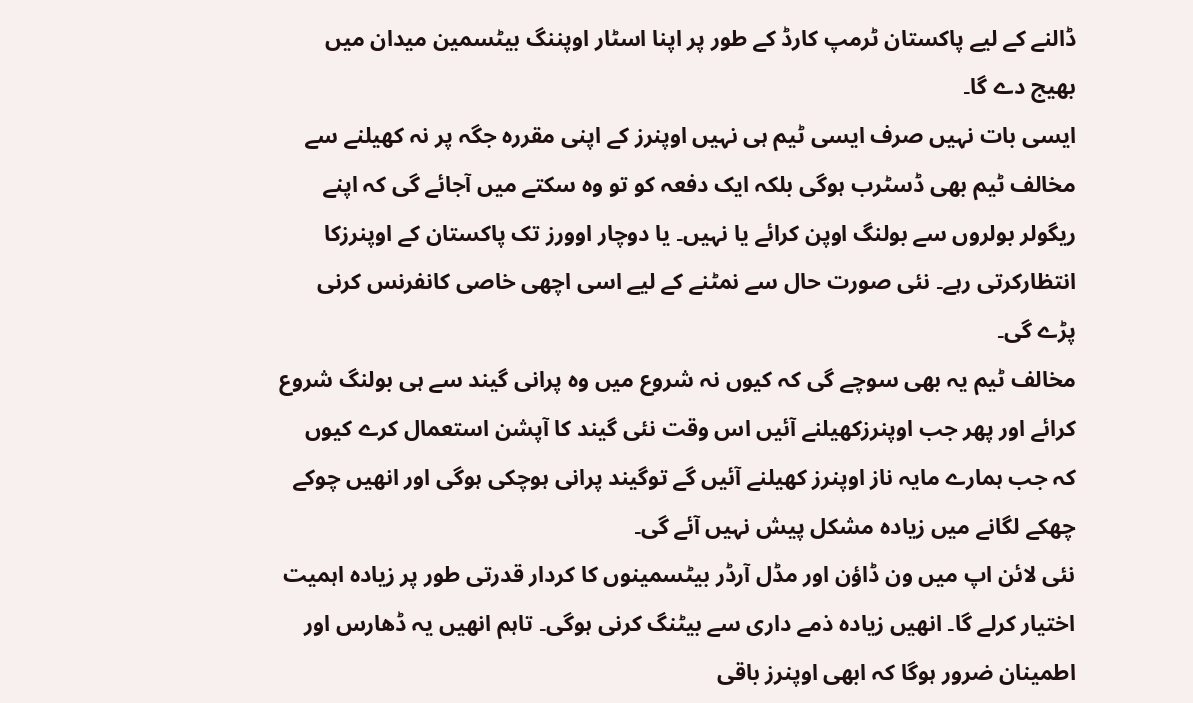ڈالنے کے لیے پاکستان ٹرمپ کارڈ کے طور پر اپنا اسٹار اوپننگ بیٹسمین میدان میں بھیج دے گا۔
ایسی بات نہیں صرف ایسی ٹیم ہی نہیں اوپنرز کے اپنی مقررہ جگہ پر نہ کھیلنے سے مخالف ٹیم بھی ڈسٹرب ہوگی بلکہ ایک دفعہ کو تو وہ سکتے میں آجائے گی کہ اپنے ریگولر بولروں سے بولنگ اوپن کرائے یا نہیں۔ یا دوچار اوورز تک پاکستان کے اوپنرزکا انتظارکرتی رہے۔ نئی صورت حال سے نمٹنے کے لیے اسی اچھی خاصی کانفرنس کرنی پڑے گی۔
مخالف ٹیم یہ بھی سوچے گی کہ کیوں نہ شروع میں وہ پرانی گیند سے ہی بولنگ شروع کرائے اور پھر جب اوپنرزکھیلنے آئیں اس وقت نئی گیند کا آپشن استعمال کرے کیوں کہ جب ہمارے مایہ ناز اوپنرز کھیلنے آئیں گے توگیند پرانی ہوچکی ہوگی اور انھیں چوکے چھکے لگانے میں زیادہ مشکل پیش نہیں آئے گی۔
نئی لائن اپ میں ون ڈاؤن اور مڈل آرڈر بیٹسمینوں کا کردار قدرتی طور پر زیادہ اہمیت اختیار کرلے گا۔ انھیں زیادہ ذمے داری سے بیٹنگ کرنی ہوگی۔ تاہم انھیں یہ ڈھارس اور اطمینان ضرور ہوگا کہ ابھی اوپنرز باقی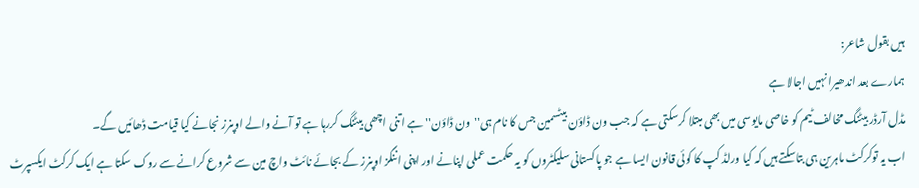ہیں بقول شاعر:
ہمارے بعد اندھیرا نہیں اجالا ہے
مڈل آرڈر بیٹنگ مخالف ٹیم کو خاصی مایوسی میں بھی مبتلا کرسکتی ہے کہ جب ون ڈاؤن بیٹسمین جس کا نام ہی''ون ڈاؤن'' ہے اتنی اچھی بیٹنگ کررہا ہے تو آنے والے اوپنرز نجانے کیا قیامت ڈھائیں گے۔
اب یہ توکرکٹ ماہرین ہی بتاسکتے ہیں کہ کیا ورلڈ کپ کا کوئی قانون ایسا ہے جو پاکستانی سلیکٹروں کو یہ حکمت عملی اپنانے اور اپنی اننگز اوپنرز کے بجائے نائٹ واچ مین سے شروع کرانے سے روک سکتا ہے ایک کرکٹ ایکسپرٹ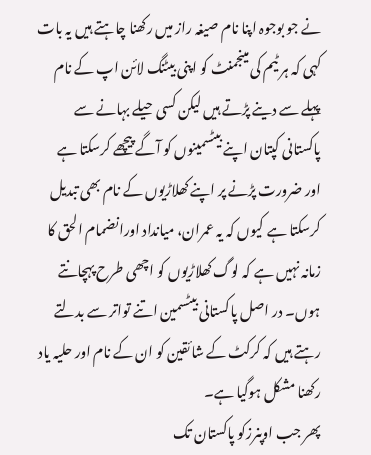نے جو بوجوہ اپنا نام صیغہ راز میں رکھنا چاہتے ہیں یہ بات کہی کہ ہر ٹیم کی مینجمنٹ کو اپنی بیٹنگ لائن اپ کے نام پہلے سے دینے پڑتے ہیں لیکن کسی حیلے بہانے سے پاکستانی کپتان اپنے بیٹسمینوں کو آگے پیچھے کرسکتا ہے اور ضرورت پڑنے پر اپنے کھلاڑیوں کے نام بھی تبدیل کرسکتا ہے کیوں کہ یہ عمران، میانداد اورانضمام الحق کا زمانہ نہیں ہے کہ لوگ کھلاڑیوں کو اچھی طرح پہچانتے ہوں۔ در اصل پاکستانی بیٹسمین اتنے تواتر سے بدلتے رہتے ہیں کہ کرکٹ کے شائقین کو ان کے نام اور حلیہ یاد رکھنا مشکل ہوگیا ہے۔
پھر جب اوپنرزکو پاکستان تک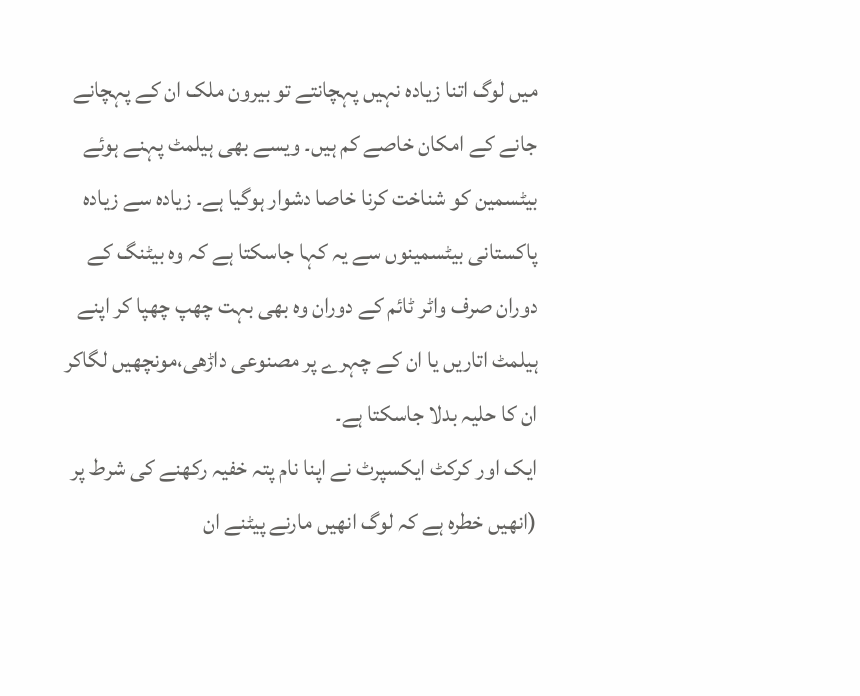میں لوگ اتنا زیادہ نہیں پہچانتے تو بیرون ملک ان کے پہچانے جانے کے امکان خاصے کم ہیں۔ ویسے بھی ہیلمٹ پہنے ہوئے بیٹسمین کو شناخت کرنا خاصا دشوار ہوگیا ہے۔ زیادہ سے زیادہ پاکستانی بیٹسمینوں سے یہ کہا جاسکتا ہے کہ وہ بیٹنگ کے دوران صرف واٹر ٹائم کے دوران وہ بھی بہت چھپ چھپا کر اپنے ہیلمٹ اتاریں یا ان کے چہرے پر مصنوعی داڑھی،مونچھیں لگاکر ان کا حلیہ بدلا جاسکتا ہے۔
ایک اور کرکٹ ایکسپرٹ نے اپنا نام پتہ خفیہ رکھنے کی شرط پر (انھیں خطرہ ہے کہ لوگ انھیں مارنے پیٹنے ان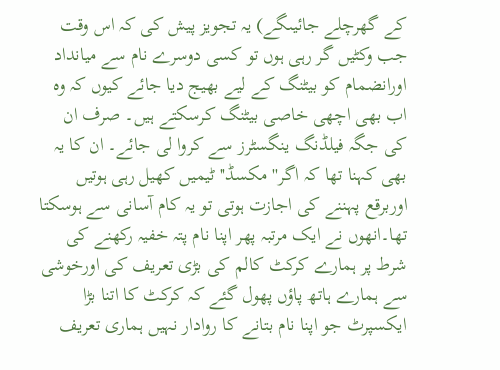کے گھرچلے جائیںگے) یہ تجویز پیش کی کہ اس وقت جب وکٹیں گر رہی ہوں تو کسی دوسرے نام سے میانداد اورانضمام کو بیٹنگ کے لیے بھیج دیا جائے کیوں کہ وہ اب بھی اچھی خاصی بیٹنگ کرسکتے ہیں۔ صرف ان کی جگہ فیلڈنگ ینگسٹرز سے کروا لی جائے۔ ان کا یہ بھی کہنا تھا کہ اگر''مکسڈ'' ٹیمیں کھیل رہی ہوتیں اوربرقع پہننے کی اجازت ہوتی تو یہ کام آسانی سے ہوسکتا تھا۔انھوں نے ایک مرتبہ پھر اپنا نام پتہ خفیہ رکھنے کی شرط پر ہمارے کرکٹ کالم کی بڑی تعریف کی اورخوشی سے ہمارے ہاتھ پاؤں پھول گئے کہ کرکٹ کا اتنا بڑا ایکسپرٹ جو اپنا نام بتانے کا روادار نہیں ہماری تعریف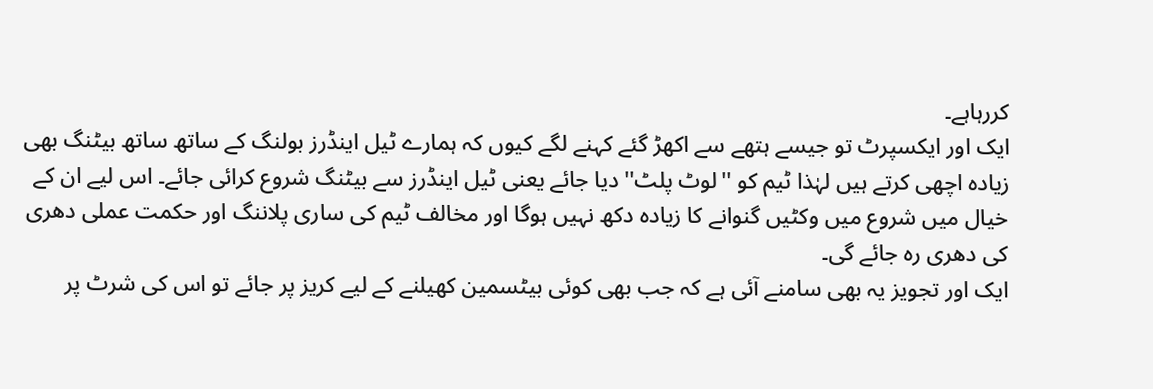کررہاہے۔
ایک اور ایکسپرٹ تو جیسے ہتھے سے اکھڑ گئے کہنے لگے کیوں کہ ہمارے ٹیل اینڈرز بولنگ کے ساتھ ساتھ بیٹنگ بھی زیادہ اچھی کرتے ہیں لہٰذا ٹیم کو ''لوٹ پلٹ'' دیا جائے یعنی ٹیل اینڈرز سے بیٹنگ شروع کرائی جائے۔ اس لیے ان کے خیال میں شروع میں وکٹیں گنوانے کا زیادہ دکھ نہیں ہوگا اور مخالف ٹیم کی ساری پلاننگ اور حکمت عملی دھری کی دھری رہ جائے گی۔
ایک اور تجویز یہ بھی سامنے آئی ہے کہ جب بھی کوئی بیٹسمین کھیلنے کے لیے کریز پر جائے تو اس کی شرٹ پر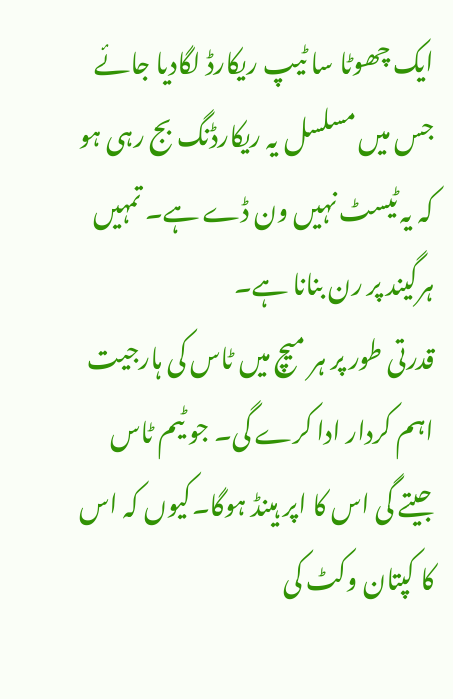ایک چھوٹا سا ٹیپ ریکارڈ لگادیا جائے جس میں مسلسل یہ ریکارڈنگ بج رہی ہو کہ یہ ٹیسٹ نہیں ون ڈے ہے۔ تمہیں ہرگیند پر رن بنانا ہے۔
قدرتی طور پر ہر میچ میں ٹاس کی ہارجیت اہم کردار ادا کرے گی۔ جو ٹیم ٹاس جیتے گی اس کا اپر ہینڈ ہوگا۔کیوں کہ اس کا کپتان وکٹ کی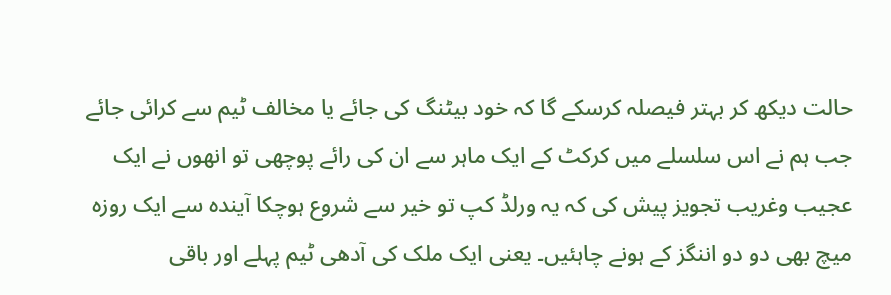حالت دیکھ کر بہتر فیصلہ کرسکے گا کہ خود بیٹنگ کی جائے یا مخالف ٹیم سے کرائی جائے جب ہم نے اس سلسلے میں کرکٹ کے ایک ماہر سے ان کی رائے پوچھی تو انھوں نے ایک عجیب وغریب تجویز پیش کی کہ یہ ورلڈ کپ تو خیر سے شروع ہوچکا آیندہ سے ایک روزہ میچ بھی دو دو اننگز کے ہونے چاہئیں۔ یعنی ایک ملک کی آدھی ٹیم پہلے اور باقی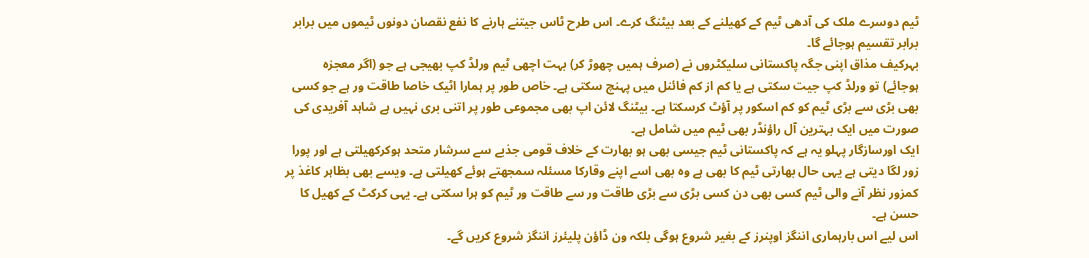ٹیم دوسرے ملک کی آدھی ٹیم کے کھیلنے کے بعد بیٹنگ کرے۔ اس طرح ٹاس جیتنے ہارنے کا نفع نقصان دونوں ٹیموں میں برابر برابر تقسیم ہوجائے گا۔
بہرکیف مذاق اپنی جگہ پاکستانی سلیکٹروں نے (صرف ہمیں چھوڑ کر) بہت اچھی ٹیم ورلڈ کپ بھیجی ہے جو (اگر معجزہ ہوجائے) تو ورلڈ کپ جیت سکتی ہے یا کم از کم فائنل میں پہنچ سکتی ہے۔ خاص طور پر ہمارا اٹیک خاصا طاقت ور ہے جو کسی بھی بڑی سے بڑی ٹیم کو کم اسکور پر آؤٹ کرسکتا ہے۔ بیٹنگ لائن اپ بھی مجموعی طور پر اتنی بری نہیں ہے شاہد آفریدی کی صورت میں ایک بہترین آل راؤنڈر بھی ٹیم میں شامل ہے۔
ایک اورسازگار پہلو یہ ہے کہ پاکستانی ٹیم جیسی بھی ہو بھارت کے خلاف قومی جذبے سے سرشار متحد ہوکرکھیلتی ہے اور پورا زور لگا دیتی ہے یہی حال بھارتی ٹیم کا بھی ہے وہ بھی اسے اپنے وقارکا مسئلہ سمجھتے ہوئے کھیلتی ہے۔ ویسے بھی بظاہر کاغذ پر کمزور نظر آنے والی ٹیم کسی بھی دن کسی بڑی سے بڑی طاقت ور سے طاقت ور ٹیم کو ہرا سکتی ہے۔ یہی کرکٹ کے کھیل کا حسن ہے۔
اس لیے اس بارہماری اننگز اوپنرز کے بغیر شروع ہوگی بلکہ ون ڈاؤن پلیئرز اننگز شروع کریں گے۔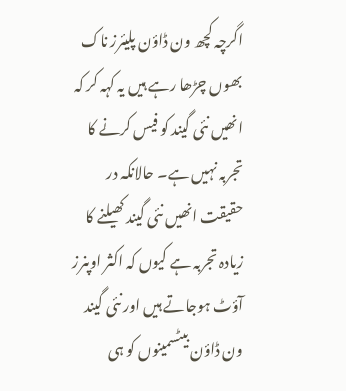اگرچہ کچھ ون ڈاؤن پلیئرز ناک بھوں چڑھا رہے ہیں یہ کہہ کر کہ انھیں نئی گیند کو فیس کرنے کا تجربہ نہیں ہے۔ حالانکہ در حقیقت انھیں نئی گیند کھیلنے کا زیادہ تجربہ ہے کیوں کہ اکثر اوپنرز آؤٹ ہوجاتے ہیں اور نئی گیند ون ڈاؤن بیٹسمینوں کو ہی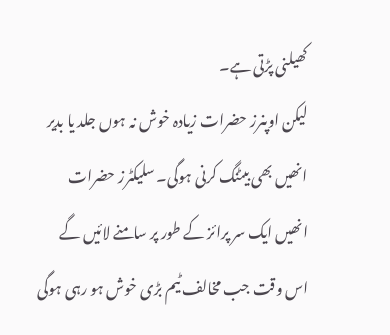کھیلنی پڑتی ہے۔
لیکن اوپنرز حضرات زیادہ خوش نہ ہوں جلد یا بدیر انھیں بھی بیٹنگ کرنی ہوگی۔ سلیکٹرز حضرات انھیں ایک سر پرائز کے طور پر سامنے لائیں گے اس وقت جب مخالف ٹیم بڑی خوش ہو رہی ہوگی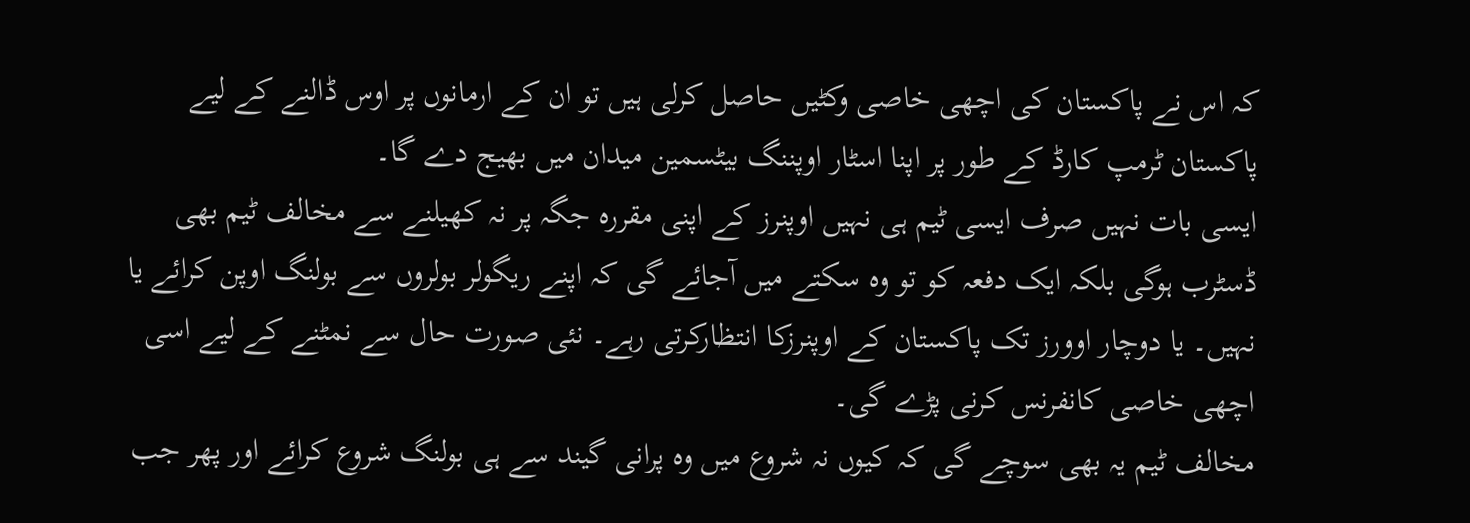کہ اس نے پاکستان کی اچھی خاصی وکٹیں حاصل کرلی ہیں تو ان کے ارمانوں پر اوس ڈالنے کے لیے پاکستان ٹرمپ کارڈ کے طور پر اپنا اسٹار اوپننگ بیٹسمین میدان میں بھیج دے گا۔
ایسی بات نہیں صرف ایسی ٹیم ہی نہیں اوپنرز کے اپنی مقررہ جگہ پر نہ کھیلنے سے مخالف ٹیم بھی ڈسٹرب ہوگی بلکہ ایک دفعہ کو تو وہ سکتے میں آجائے گی کہ اپنے ریگولر بولروں سے بولنگ اوپن کرائے یا نہیں۔ یا دوچار اوورز تک پاکستان کے اوپنرزکا انتظارکرتی رہے۔ نئی صورت حال سے نمٹنے کے لیے اسی اچھی خاصی کانفرنس کرنی پڑے گی۔
مخالف ٹیم یہ بھی سوچے گی کہ کیوں نہ شروع میں وہ پرانی گیند سے ہی بولنگ شروع کرائے اور پھر جب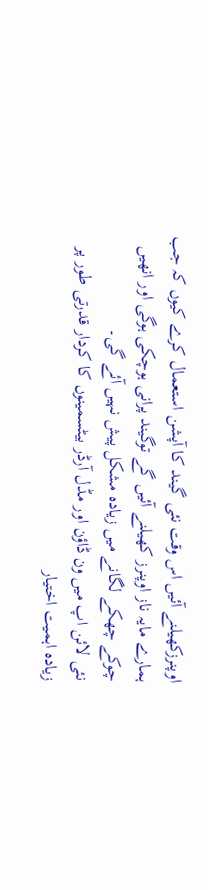اوپنرزکھیلنے آئیں اس وقت نئی گیند کا آپشن استعمال کرے کیوں کہ جب ہمارے مایہ ناز اوپنرز کھیلنے آئیں گے توگیند پرانی ہوچکی ہوگی اور انھیں چوکے چھکے لگانے میں زیادہ مشکل پیش نہیں آئے گی۔
نئی لائن اپ میں ون ڈاؤن اور مڈل آرڈر بیٹسمینوں کا کردار قدرتی طور پر زیادہ اہمیت اختیار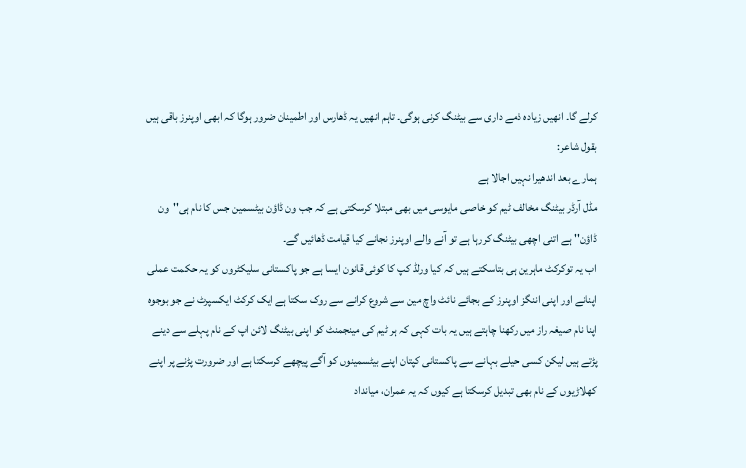کرلے گا۔ انھیں زیادہ ذمے داری سے بیٹنگ کرنی ہوگی۔ تاہم انھیں یہ ڈھارس اور اطمینان ضرور ہوگا کہ ابھی اوپنرز باقی ہیں بقول شاعر:
ہمارے بعد اندھیرا نہیں اجالا ہے
مڈل آرڈر بیٹنگ مخالف ٹیم کو خاصی مایوسی میں بھی مبتلا کرسکتی ہے کہ جب ون ڈاؤن بیٹسمین جس کا نام ہی''ون ڈاؤن'' ہے اتنی اچھی بیٹنگ کررہا ہے تو آنے والے اوپنرز نجانے کیا قیامت ڈھائیں گے۔
اب یہ توکرکٹ ماہرین ہی بتاسکتے ہیں کہ کیا ورلڈ کپ کا کوئی قانون ایسا ہے جو پاکستانی سلیکٹروں کو یہ حکمت عملی اپنانے اور اپنی اننگز اوپنرز کے بجائے نائٹ واچ مین سے شروع کرانے سے روک سکتا ہے ایک کرکٹ ایکسپرٹ نے جو بوجوہ اپنا نام صیغہ راز میں رکھنا چاہتے ہیں یہ بات کہی کہ ہر ٹیم کی مینجمنٹ کو اپنی بیٹنگ لائن اپ کے نام پہلے سے دینے پڑتے ہیں لیکن کسی حیلے بہانے سے پاکستانی کپتان اپنے بیٹسمینوں کو آگے پیچھے کرسکتا ہے اور ضرورت پڑنے پر اپنے کھلاڑیوں کے نام بھی تبدیل کرسکتا ہے کیوں کہ یہ عمران، میانداد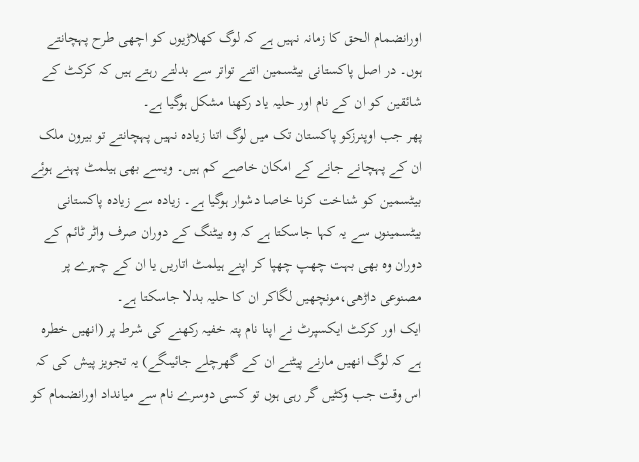اورانضمام الحق کا زمانہ نہیں ہے کہ لوگ کھلاڑیوں کو اچھی طرح پہچانتے ہوں۔ در اصل پاکستانی بیٹسمین اتنے تواتر سے بدلتے رہتے ہیں کہ کرکٹ کے شائقین کو ان کے نام اور حلیہ یاد رکھنا مشکل ہوگیا ہے۔
پھر جب اوپنرزکو پاکستان تک میں لوگ اتنا زیادہ نہیں پہچانتے تو بیرون ملک ان کے پہچانے جانے کے امکان خاصے کم ہیں۔ ویسے بھی ہیلمٹ پہنے ہوئے بیٹسمین کو شناخت کرنا خاصا دشوار ہوگیا ہے۔ زیادہ سے زیادہ پاکستانی بیٹسمینوں سے یہ کہا جاسکتا ہے کہ وہ بیٹنگ کے دوران صرف واٹر ٹائم کے دوران وہ بھی بہت چھپ چھپا کر اپنے ہیلمٹ اتاریں یا ان کے چہرے پر مصنوعی داڑھی،مونچھیں لگاکر ان کا حلیہ بدلا جاسکتا ہے۔
ایک اور کرکٹ ایکسپرٹ نے اپنا نام پتہ خفیہ رکھنے کی شرط پر (انھیں خطرہ ہے کہ لوگ انھیں مارنے پیٹنے ان کے گھرچلے جائیںگے) یہ تجویز پیش کی کہ اس وقت جب وکٹیں گر رہی ہوں تو کسی دوسرے نام سے میانداد اورانضمام کو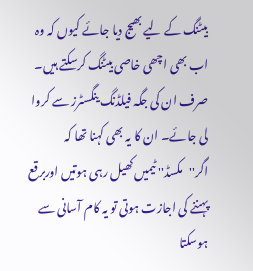بیٹنگ کے لیے بھیج دیا جائے کیوں کہ وہ اب بھی اچھی خاصی بیٹنگ کرسکتے ہیں۔ صرف ان کی جگہ فیلڈنگ ینگسٹرز سے کروا لی جائے۔ ان کا یہ بھی کہنا تھا کہ اگر''مکسڈ'' ٹیمیں کھیل رہی ہوتیں اوربرقع پہننے کی اجازت ہوتی تو یہ کام آسانی سے ہوسکتا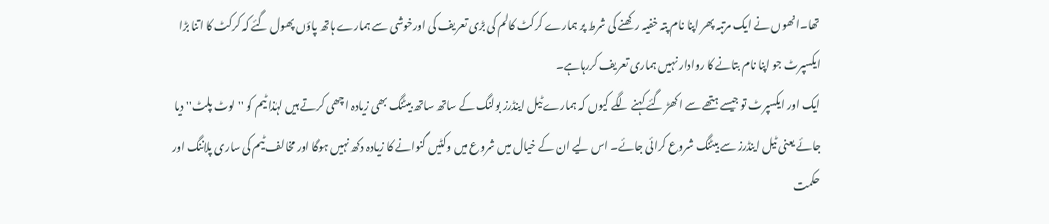تھا۔انھوں نے ایک مرتبہ پھر اپنا نام پتہ خفیہ رکھنے کی شرط پر ہمارے کرکٹ کالم کی بڑی تعریف کی اورخوشی سے ہمارے ہاتھ پاؤں پھول گئے کہ کرکٹ کا اتنا بڑا ایکسپرٹ جو اپنا نام بتانے کا روادار نہیں ہماری تعریف کررہاہے۔
ایک اور ایکسپرٹ تو جیسے ہتھے سے اکھڑ گئے کہنے لگے کیوں کہ ہمارے ٹیل اینڈرز بولنگ کے ساتھ ساتھ بیٹنگ بھی زیادہ اچھی کرتے ہیں لہٰذا ٹیم کو ''لوٹ پلٹ'' دیا جائے یعنی ٹیل اینڈرز سے بیٹنگ شروع کرائی جائے۔ اس لیے ان کے خیال میں شروع میں وکٹیں گنوانے کا زیادہ دکھ نہیں ہوگا اور مخالف ٹیم کی ساری پلاننگ اور حکمت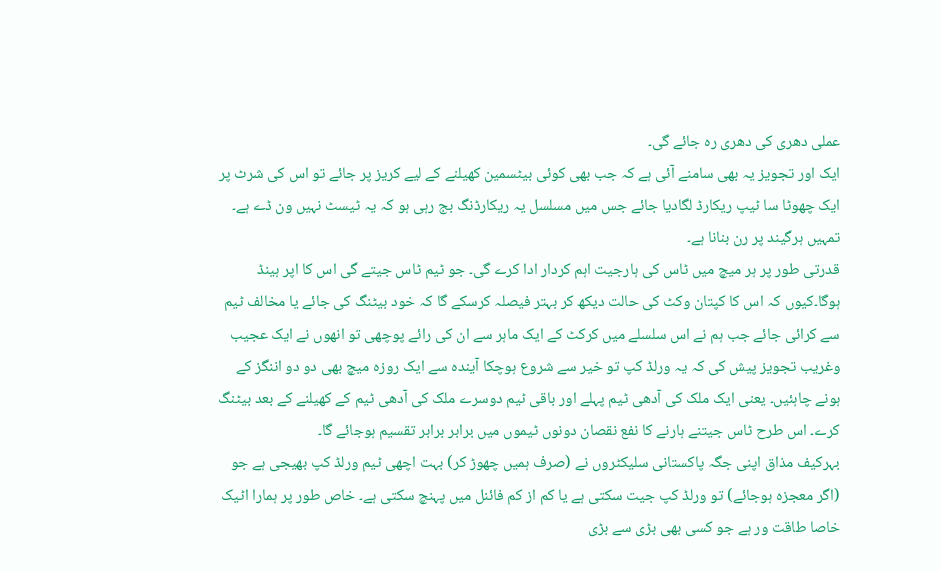عملی دھری کی دھری رہ جائے گی۔
ایک اور تجویز یہ بھی سامنے آئی ہے کہ جب بھی کوئی بیٹسمین کھیلنے کے لیے کریز پر جائے تو اس کی شرٹ پر ایک چھوٹا سا ٹیپ ریکارڈ لگادیا جائے جس میں مسلسل یہ ریکارڈنگ بج رہی ہو کہ یہ ٹیسٹ نہیں ون ڈے ہے۔ تمہیں ہرگیند پر رن بنانا ہے۔
قدرتی طور پر ہر میچ میں ٹاس کی ہارجیت اہم کردار ادا کرے گی۔ جو ٹیم ٹاس جیتے گی اس کا اپر ہینڈ ہوگا۔کیوں کہ اس کا کپتان وکٹ کی حالت دیکھ کر بہتر فیصلہ کرسکے گا کہ خود بیٹنگ کی جائے یا مخالف ٹیم سے کرائی جائے جب ہم نے اس سلسلے میں کرکٹ کے ایک ماہر سے ان کی رائے پوچھی تو انھوں نے ایک عجیب وغریب تجویز پیش کی کہ یہ ورلڈ کپ تو خیر سے شروع ہوچکا آیندہ سے ایک روزہ میچ بھی دو دو اننگز کے ہونے چاہئیں۔ یعنی ایک ملک کی آدھی ٹیم پہلے اور باقی ٹیم دوسرے ملک کی آدھی ٹیم کے کھیلنے کے بعد بیٹنگ کرے۔ اس طرح ٹاس جیتنے ہارنے کا نفع نقصان دونوں ٹیموں میں برابر برابر تقسیم ہوجائے گا۔
بہرکیف مذاق اپنی جگہ پاکستانی سلیکٹروں نے (صرف ہمیں چھوڑ کر) بہت اچھی ٹیم ورلڈ کپ بھیجی ہے جو (اگر معجزہ ہوجائے) تو ورلڈ کپ جیت سکتی ہے یا کم از کم فائنل میں پہنچ سکتی ہے۔ خاص طور پر ہمارا اٹیک خاصا طاقت ور ہے جو کسی بھی بڑی سے بڑی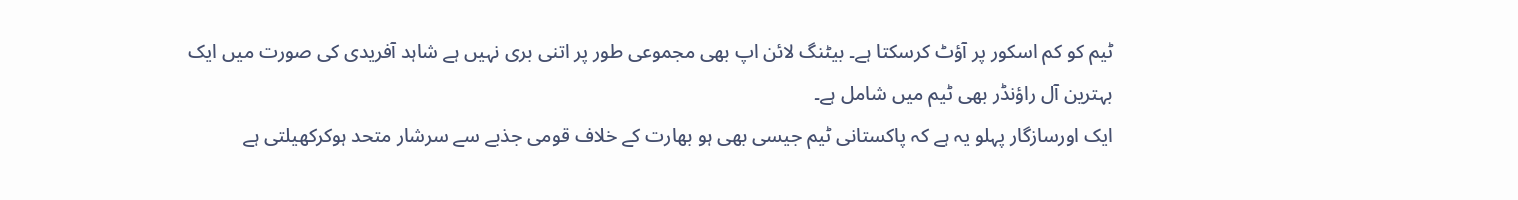ٹیم کو کم اسکور پر آؤٹ کرسکتا ہے۔ بیٹنگ لائن اپ بھی مجموعی طور پر اتنی بری نہیں ہے شاہد آفریدی کی صورت میں ایک بہترین آل راؤنڈر بھی ٹیم میں شامل ہے۔
ایک اورسازگار پہلو یہ ہے کہ پاکستانی ٹیم جیسی بھی ہو بھارت کے خلاف قومی جذبے سے سرشار متحد ہوکرکھیلتی ہے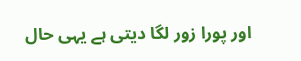اور پورا زور لگا دیتی ہے یہی حال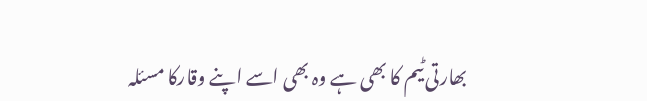بھارتی ٹیم کا بھی ہے وہ بھی اسے اپنے وقارکا مسئلہ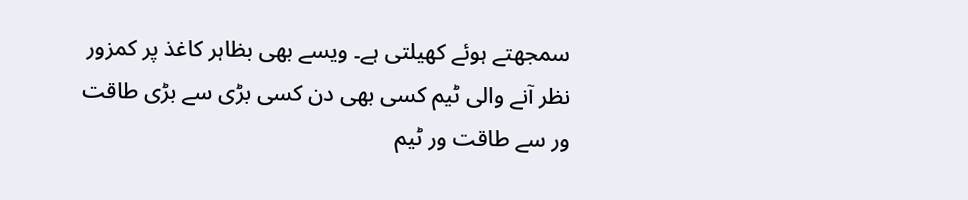سمجھتے ہوئے کھیلتی ہے۔ ویسے بھی بظاہر کاغذ پر کمزور نظر آنے والی ٹیم کسی بھی دن کسی بڑی سے بڑی طاقت ور سے طاقت ور ٹیم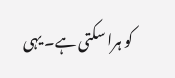کو ہرا سکتی ہے۔ یہی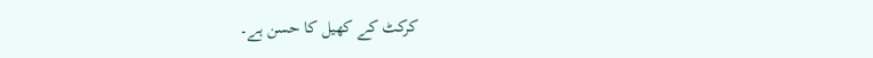کرکٹ کے کھیل کا حسن ہے۔